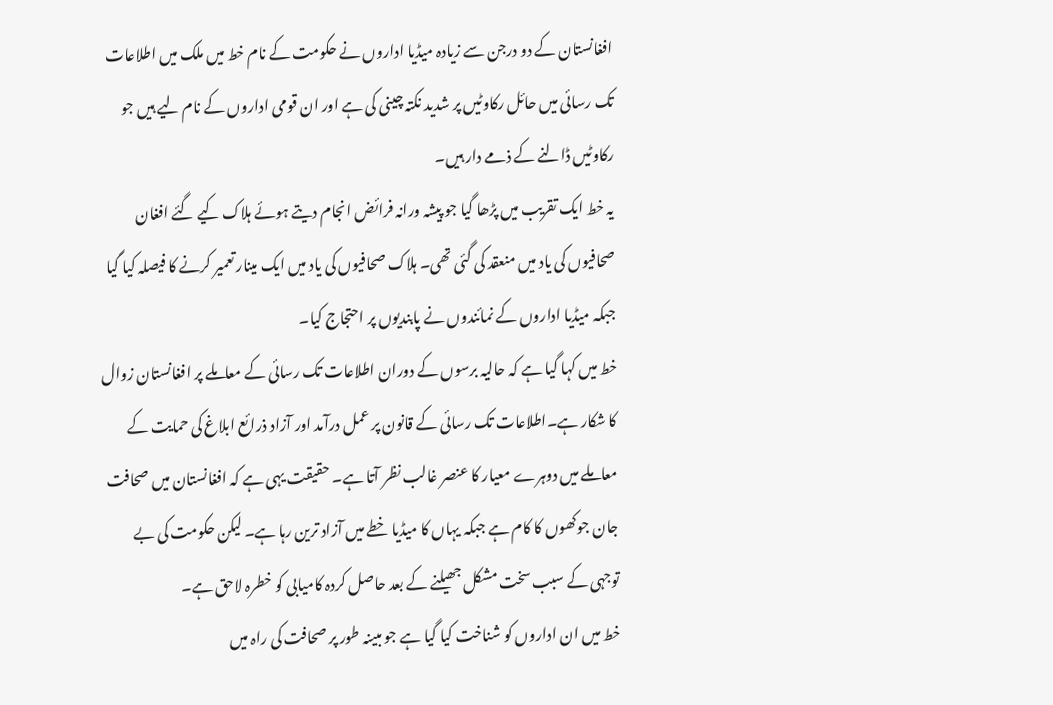افغانستان کے دو درجن سے زیادہ میڈیا اداروں نے حکومت کے نام خط میں ملک میں اطلاعات تک رسائی میں حائل رکاوٹیں پر شدید نکتہ چینی کی ہے اور ان قومی اداروں کے نام لیے ہیں جو رکاوٹیں ڈالنے کے ذمے دار ہیں۔
یہ خط ایک تقریب میں پڑھا گیا جو پیشہ ورانہ فرائض انجام دیتے ہوئے ہلاک کیے گئے افغان صحافیوں کی یاد میں منعقد کی گئی تھی۔ ہلاک صحافیوں کی یاد میں ایک مینار تعمیر کرنے کا فیصلہ کیا گیا جبکہ میڈیا اداروں کے نمائندوں نے پابندیوں پر احتجاج کیا۔
خط میں کہا گیا ہے کہ حالیہ برسوں کے دوران اطلاعات تک رسائی کے معاملے پر افغانستان زوال کا شکار ہے۔اطلاعات تک رسائی کے قانون پر عمل درآمد اور آزاد ذرائع ابلاغ کی حمایت کے معاملے میں دوہرے معیار کا عنصر غالب نظر آتا ہے۔ حقیقت یہی ہے کہ افغانستان میں صحافت جان جوکھوں کا کام ہے جبکہ یہاں کا میڈیا خطے میں آزاد ترین رہا ہے۔ لیکن حکومت کی بے توجہی کے سبب سخت مشکل جھیلنے کے بعد حاصل کردہ کامیابی کو خطرہ لاحق ہے۔
خط میں ان اداروں کو شناخت کیا گیا ہے جو مبینہ طور پر صحافت کی راہ میں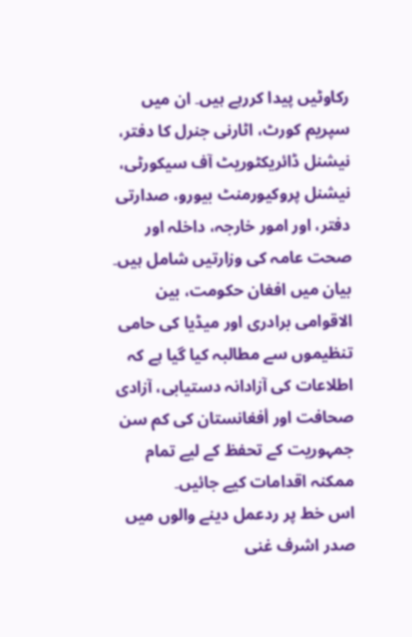رکاوٹیں پیدا کررہے ہیں۔ ان میں سپریم کورٹ، اٹارنی جنرل کا دفتر، نیشنل ڈائریکٹوریٹ آف سیکورٹی، نیشنل پروکیورمنٹ بیورو، صدارتی دفتر، اور امور خارجہ، داخلہ اور صحت عامہ کی وزارتیں شامل ہیں۔
بیان میں افغان حکومت، بین الاقوامی برادری اور میڈیا کی حامی تنظیموں سے مطالبہ کیا گیا ہے کہ اطلاعات کی آزادانہ دستیابی، آزادی صحافت اور أفغانستان کی کم سن جمہوریت کے تحفظ کے لیے تمام ممکنہ اقدامات کیے جائیں۔
اس خط پر ردعمل دینے والوں میں صدر اشرف غنی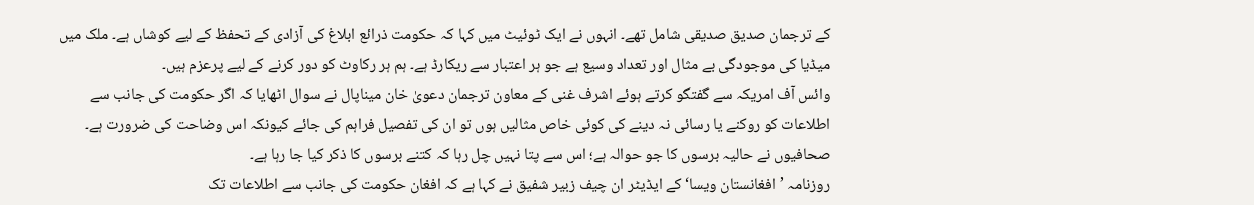کے ترجمان صدیق صدیقی شامل تھے۔ انہوں نے ایک ٹوئیٹ میں کہا کہ حکومت ذرائع ابلاغ کی آزادی کے تحفظ کے لیے کوشاں ہے۔ ملک میں میڈیا کی موجودگی بے مثال اور تعداد وسیع ہے جو ہر اعتبار سے ریکارڈ ہے۔ ہم ہر رکاوٹ کو دور کرنے کے لیے پرعزم ہیں۔
وائس آف امریکہ سے گفتگو کرتے ہوئے اشرف غنی کے معاون ترجمان دعویٰ خان میناپال نے سوال اٹھایا کہ اگر حکومت کی جانب سے اطلاعات کو روکنے یا رسائی نہ دینے کی کوئی خاص مثالیں ہوں تو ان کی تفصیل فراہم کی جائے کیونکہ اس وضاحت کی ضرورت ہے۔ صحافیوں نے حالیہ برسوں کا جو حوالہ ہے؛ اس سے پتا نہیں چل رہا کہ کتنے برسوں کا ذکر کیا جا رہا ہے۔
روزنامہ ’افغانستان ویسا‘ کے ایڈیٹر ان چیف زبیر شفیق نے کہا ہے کہ افغان حکومت کی جانب سے اطلاعات تک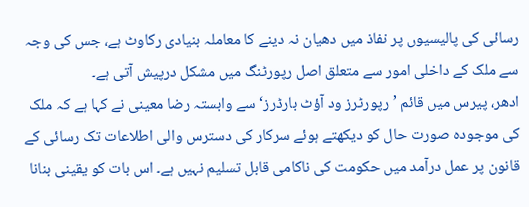رسائی کی پالیسیوں پر نفاذ میں دھیان نہ دینے کا معاملہ بنیادی رکاوٹ ہے، جس کی وجہ سے ملک کے داخلی امور سے متعلق اصل رپورٹنگ میں مشکل درپیش آتی ہے۔
ادھر، پیرس میں قائم ’رپورٹرز ود آؤٹ بارڈرز‘ سے وابستہ رضا معینی نے کہا ہے کہ ملک کی موجودہ صورت حال کو دیکھتے ہوئے سرکار کی دسترس والی اطلاعات تک رسائی کے قانون پر عمل درآمد میں حکومت کی ناکامی قابل تسلیم نہیں ہے۔ اس بات کو یقینی بنانا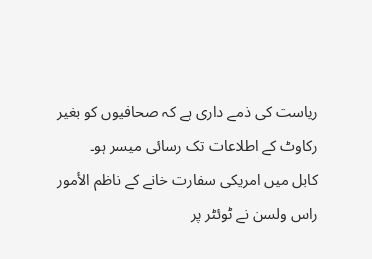ریاست کی ذمے داری ہے کہ صحافیوں کو بغیر رکاوٹ کے اطلاعات تک رسائی میسر ہو۔
کابل میں امریکی سفارت خانے کے ناظم الأمور راس ولسن نے ٹوئٹر پر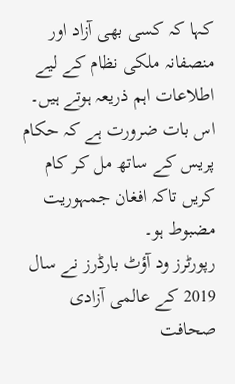کہا کہ کسی بھی آزاد اور منصفانہ ملکی نظام کے لیے اطلاعات اہم ذریعہ ہوتے ہیں۔ اس بات ضرورت ہے کہ حکام پریس کے ساتھ مل کر کام کریں تاکہ افغان جمہوریت مضبوط ہو۔
رپورٹرز ود آؤٹ بارڈرز نے سال 2019 کے عالمی آزادی صحافت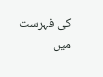کی فہرست میں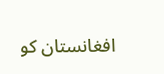افغانستان کو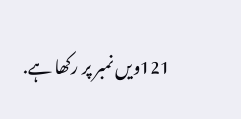121ویں نمبر پر رکھا ہے.